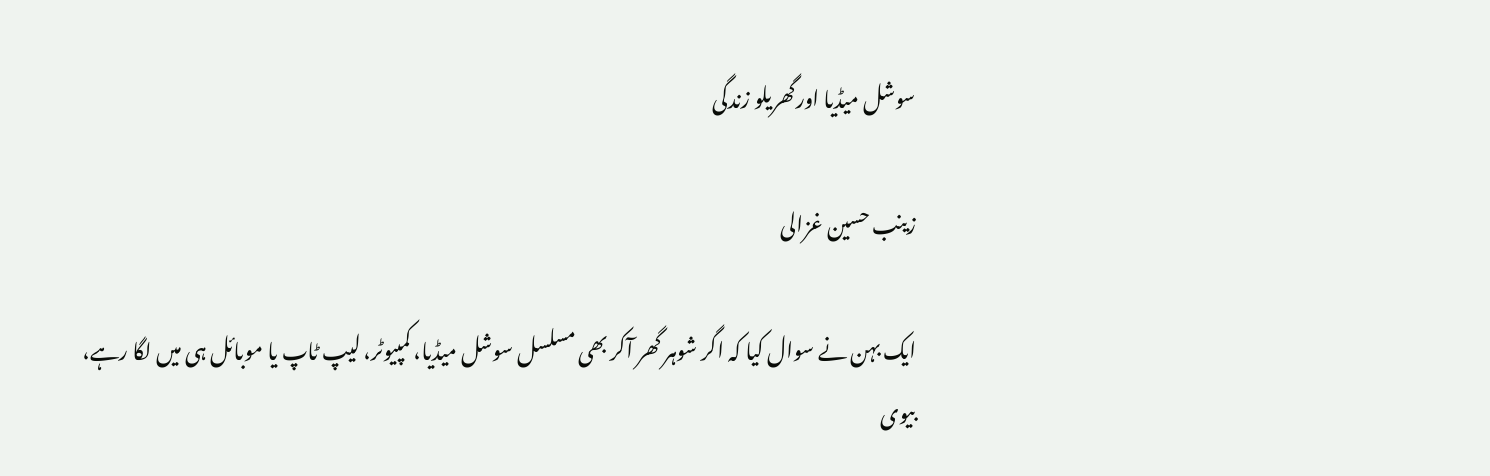سوشل میڈیا اورگھریلو زندگی

زینب حسین غزالی

ایک بہن نے سوال کیا کہ اگر شوہر گھر آکر بھی مسلسل سوشل میڈیا، کمپیوٹر، لیپ ٹاپ یا موبائل ہی میں لگا رہے، بیوی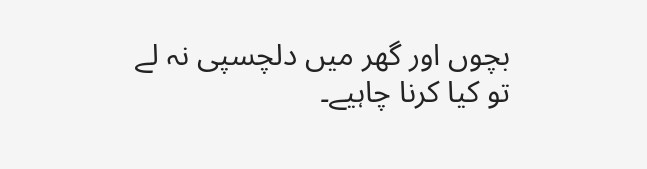بچوں اور گھر میں دلچسپی نہ لے تو کیا کرنا چاہیے۔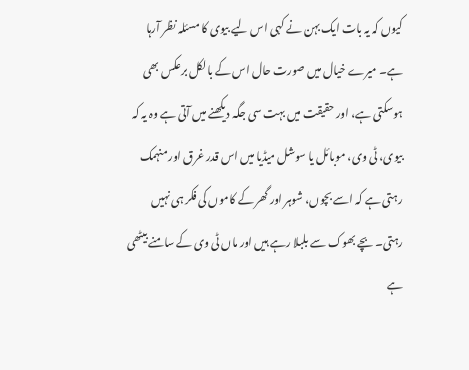کیوں کہ یہ بات ایک بہن نے کہی اس لیے بیوی کا مسئلہ نظر آرہا ہے۔ میرے خیال میں صورت حال اس کے بالکل برعکس بھی ہوسکتی ہے، اور حقیقت میں بہت سی جگہ دیکھنے میں آتی ہے وہ یہ کہ بیوی، ٹی وی، موبائل یا سوشل میڈیا میں اس قدر غرق اور منہمک رہتی ہے کہ اسے بچوں، شوہر اور گھر کے کاموں کی فکر ہی نہیں رہتی۔ بچے بھوک سے بلبلا رہے ہیں اور ماں ٹی وی کے سامنے بیٹھی ہے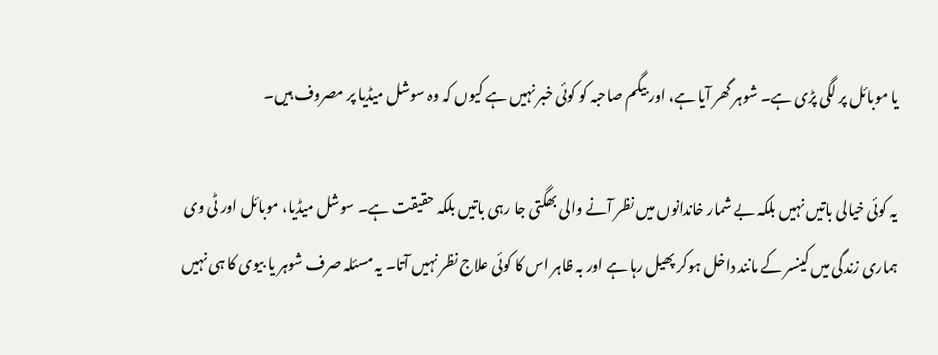یا موبائل پر لگی پڑی ہے۔ شوہر گھر آیا ہے، اور بیگم صاحبہ کو کوئی خبر نہیں ہے کیوں کہ وہ سوشل میڈیا پر مصروف ہیں۔

یہ کوئی خیالی باتیں نہیں بلکہ بے شمار خاندانوں میں نظر آنے والی بھگتی جا رہی باتیں بلکہ حقیقت ہے۔ سوشل میڈیا، موبائل اور ٹی وی ہماری زندگی میں کینسر کے مانند داخل ہوکر پھیل رہا ہے اور بہ ظاہر اس کا کوئی علاج نظر نہیں آتا۔ یہ مسئلہ صرف شوہر یا بیوی کا ہی نہیں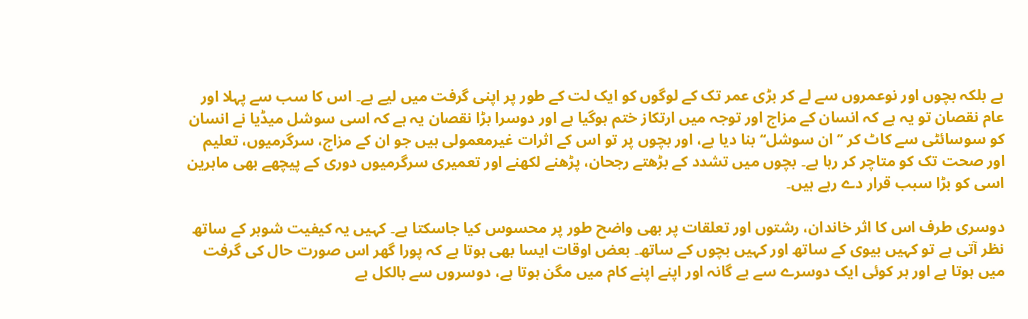ہے بلکہ بچوں اور نوعمروں سے لے کر بڑی عمر تک کے لوگوں کو ایک لت کے طور پر اپنی گرفت میں لیے ہے۔ اس کا سب سے پہلا اور عام نقصان تو یہ ہے کہ انسان کے مزاج اور توجہ میں ارتکاز ختم ہوگیا ہے اور دوسرا بڑا نقصان یہ ہے کہ اسی سوشل میڈیا نے انسان کو سوسائٹی سے کاٹ کر ’’ان سوشل‘‘ بنا دیا ہے، اور بچوں پر تو اس کے اثرات غیرمعمولی ہیں جو ان کے مزاج، سرگرمیوں، تعلیم اور صحت تک کو متاچر کر رہا ہے۔ بچوں میں تشدد کے بڑھتے رجحان، پڑھنے لکھنے اور تعمیری سرگرمیوں دوری کے پیچھے بھی ماہرین اسی کو بڑا سبب قرار دے رہے ہیں۔

دوسری طرف اس کا اثر خاندان، رشتوں اور تعلقات پر بھی واضح طور پر محسوس کیا جاسکتا ہے۔ کہیں یہ کیفیت شوہر کے ساتھ نظر آتی ہے تو کہیں بیوی کے ساتھ اور کہیں بچوں کے ساتھ۔ بعض اوقات ایسا بھی ہوتا ہے کہ پورا گھر اس صورت حال کی گرفت میں ہوتا ہے اور ہر کوئی ایک دوسرے سے بے گانہ اور اپنے اپنے کام میں مگن ہوتا ہے، دوسروں سے بالکل بے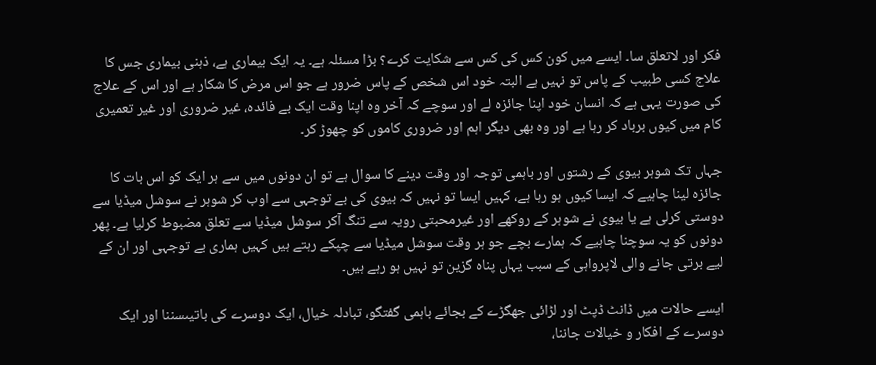فکر اور لاتعلق سا۔ ایسے میں کون کس کی کس سے شکایت کرے؟ بڑا مسئلہ ہے۔ یہ ایک بیماری ہے، ذہنی بیماری جس کا علاج کسی طبیب کے پاس تو نہیں ہے البتہ خود اس شخص کے پاس ضرور ہے جو اس مرض کا شکار ہے اور اس کے علاج کی صورت یہی ہے کہ انسان خود اپنا جائزہ لے اور سوچے کہ آخر وہ اپنا وقت ایک بے فائدہ، غیر ضروری اور غیر تعمیری کام میں کیوں برباد کر رہا ہے اور وہ بھی دیگر اہم اور ضروری کاموں کو چھوڑ کر۔

جہاں تک شوہر بیوی کے رشتوں اور باہمی توجہ اور وقت دینے کا سوال ہے تو ان دونوں میں سے ہر ایک کو اس بات کا جائزہ لینا چاہیے کہ ایسا کیوں ہو رہا ہے، کہیں ایسا تو نہیں کہ بیوی کی بے توجہی سے اوب کر شوہر نے سوشل میڈیا سے دوستی کرلی ہے یا بیوی نے شوہر کے روکھے اور غیرمحبتی رویہ سے تنگ آکر سوشل میڈیا سے تعلق مضبوط کرلیا ہے۔ پھر دونوں کو یہ سوچنا چاہیے کہ ہمارے بچے جو ہر وقت سوشل میڈیا سے چپکے رہتے ہیں کہیں ہماری بے توجہی اور ان کے لیے برتی جانے والی لاپرواہی کے سبب یہاں پناہ گزین تو نہیں ہو رہے ہیں۔

ایسے حالات میں ڈانٹ ڈپٹ اور لڑائی جھگڑے کے بجائے باہمی گفتگو، تبادلہ خیال، ایک دوسرے کی باتیںسننا اور ایک دوسرے کے افکار و خیالات جاننا،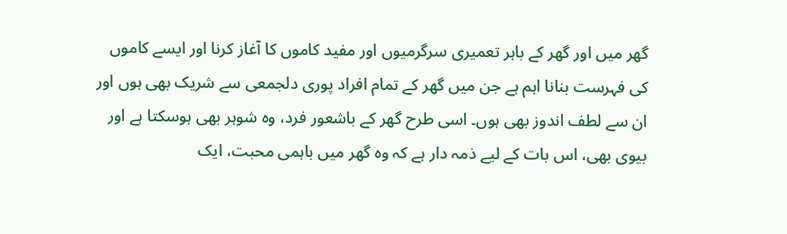گھر میں اور گھر کے باہر تعمیری سرگرمیوں اور مفید کاموں کا آغاز کرنا اور ایسے کاموں کی فہرست بنانا اہم ہے جن میں گھر کے تمام افراد پوری دلجمعی سے شریک بھی ہوں اور ان سے لطف اندوز بھی ہوں۔ اسی طرح گھر کے باشعور فرد، وہ شوہر بھی ہوسکتا ہے اور بیوی بھی، اس بات کے لیے ذمہ دار ہے کہ وہ گھر میں باہمی محبت، ایک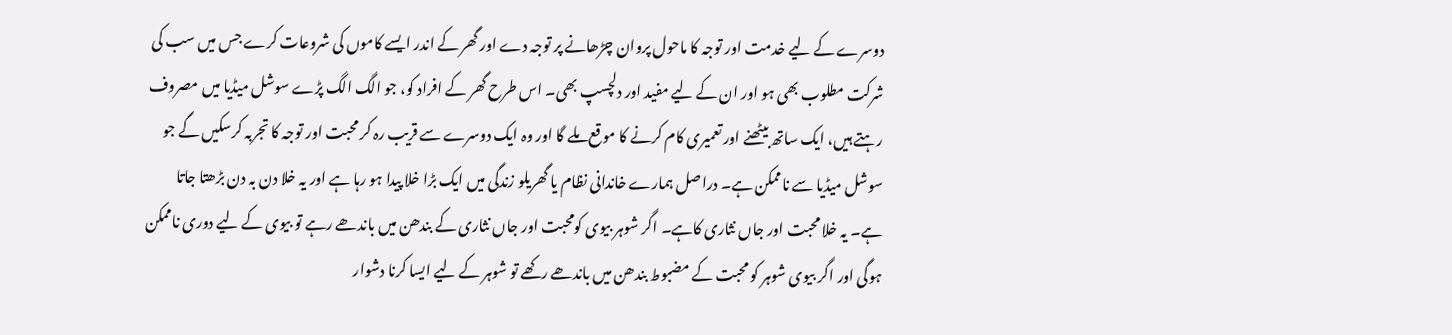دوسرے کے لیے خدمت اور توجہ کا ماحول پروان چڑھانے پر توجہ دے اور گھر کے اندر ایسے کاموں کی شروعات کرے جس میں سب کی شرکت مطلوب بھی ہو اور ان کے لیے مفید اور دلچسپ بھی۔ اس طرح گھر کے افراد کو، جو الگ الگ پڑے سوشل میڈیا میں مصروف رہتے ہیں، ایک ساتھ بیٹھنے اور تعمیری کام کرنے کا موقع ملے گا اور وہ ایک دوسرے سے قریب رہ کر محبت اور توجہ کا تجربہ کرسکیں گے جو سوشل میڈیا سے ناممکن ہے۔ دراصل ہمارے خاندانی نظام یا گھریلو زندگی میں ایک بڑا خلا پیدا ہو رہا ہے اور یہ خلا دن بہ دن بڑھتا جاتا ہے۔ یہ خلا محبت اور جاں نثاری کاہے۔ اگر شوہر بیوی کومحبت اور جاں نثاری کے بندھن میں باندھے رہے تو بیوی کے لیے دوری ناممکن ہوگی اور اگر بیوی شوہر کو محبت کے مضبوط بندھن میں باندھے رکھے تو شوہر کے لیے ایسا کرنا دشوار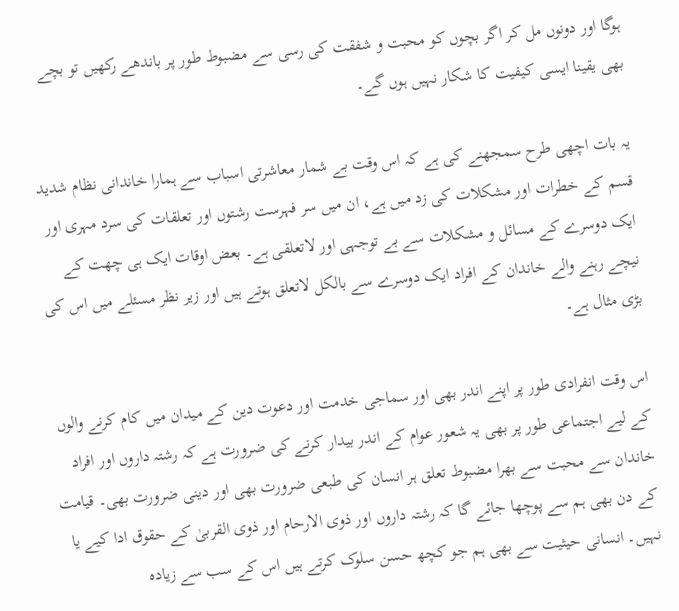ہوگا اور دونوں مل کر اگر بچوں کو محبت و شفقت کی رسی سے مضبوط طور پر باندھے رکھیں تو بچے بھی یقینا ایسی کیفیت کا شکار نہیں ہوں گے۔

یہ بات اچھی طرح سمجھنے کی ہے کہ اس وقت بے شمار معاشرتی اسباب سے ہمارا خاندانی نظام شدید قسم کے خطرات اور مشکلات کی زد میں ہے، ان میں سر فہرست رشتوں اور تعلقات کی سرد مہری اور ایک دوسرے کے مسائل و مشکلات سے بے توجہی اور لاتعلقی ہے۔ بعض اوقات ایک ہی چھت کے نیچے رہنے والے خاندان کے افراد ایک دوسرے سے بالکل لاتعلق ہوتے ہیں اور زیر نظر مسئلے میں اس کی بڑی مثال ہے۔

اس وقت انفرادی طور پر اپنے اندر بھی اور سماجی خدمت اور دعوت دین کے میدان میں کام کرنے والوں کے لیے اجتماعی طور پر بھی یہ شعور عوام کے اندر بیدار کرنے کی ضرورت ہے کہ رشتہ داروں اور افراد خاندان سے محبت سے بھرا مضبوط تعلق ہر انسان کی طبعی ضرورت بھی اور دینی ضرورت بھی۔ قیامت کے دن بھی ہم سے پوچھا جائے گا کہ رشتہ داروں اور ذوی الارحام اور ذوی القربیٰ کے حقوق ادا کیے یا نہیں۔ انسانی حیثیت سے بھی ہم جو کچھ حسن سلوک کرتے ہیں اس کے سب سے زیادہ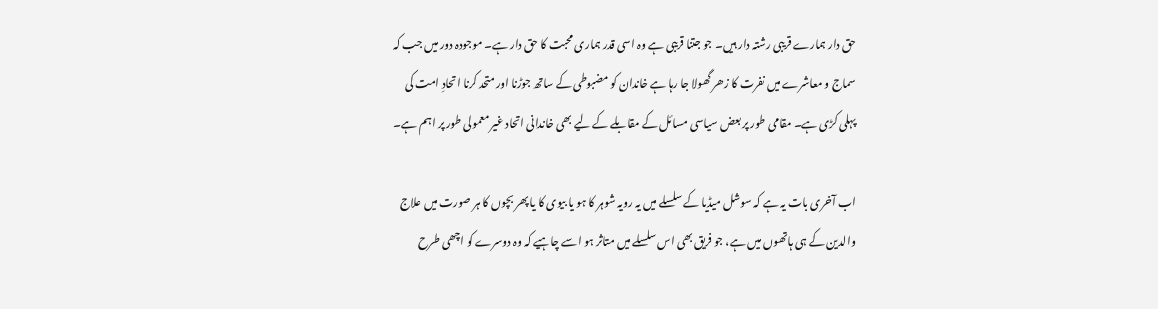حق دار ہمارے قریبی رشتہ دار ہیں۔ جو جتنا قریبی ہے وہ اسی قدر ہماری محبت کا حق دار ہے۔ موجودہ دور میں جب کہ سماج و معاشرے میں نفرت کا زھر گھولا جا رہا ہے خاندان کو مضبوطی کے ساتھ جوڑنا اور متحد کرنا اتحادِ امت کی پہلی کڑی ہے۔ مقامی طور پر بعض سیاسی مسائل کے مقابلے کے لیے بھی خاندانی اتحاد غیر معمولی طور پر اہم ہے۔

اب آخری بات یہ ہے کہ سوشل میڈیا کے سلسلے میں یہ رویہ شوہر کا ہو یا بیوی کا یا پھر بچوں کا ہر صورت میں علاج والدین کے ہی ہاتھوں میں ہے، جو فریق بھی اس سلسلے میں متاثر ہو اسے چاہیے کہ وہ دوسرے کو اچھی طرح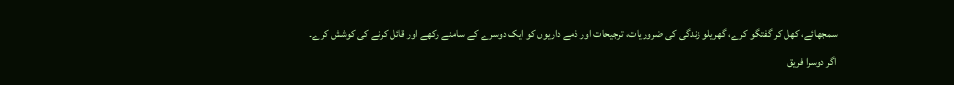سمجھائے، کھل کر گفتگو کرے، گھریلو زندگی کی ضروریات، ترجیحات اور ذمے داریوں کو ایک دوسرے کے سامنے رکھے اور قائل کرنے کی کوشش کرے۔ اگر دوسرا فریق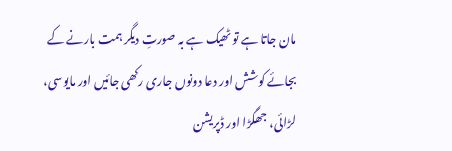مان جاتا ہے تو ٹھیک ہے بہ صورتِ دیگر ہمت بارنے کے بجائے کوشش اور دعا دونوں جاری رکھی جائیں اور مایوسی، لڑائی، جھگڑا اور ڈپریشن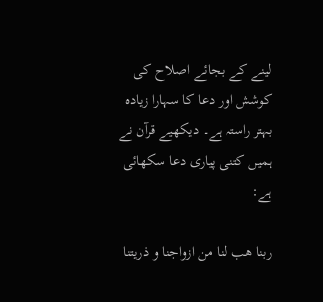لینے کے بجائے اصلاح کی کوشش اور دعا کا سہارا زیادہ بہتر راستہ ہے۔ دیکھیے قرآن نے ہمیں کتنی پیاری دعا سکھائی ہے:

ربنا ھب لنا من ازواجنا و ذریتنا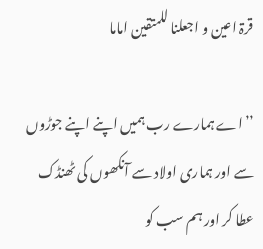قرۃ اعین و اجعلنا للمتقین اماما

’’اے ہمارے رب ہمیں اپنے اپنے جوڑوں سے اور ہماری اولاد سے آنکھوں کی ٹھنڈک عطا کر اور ہم سب کو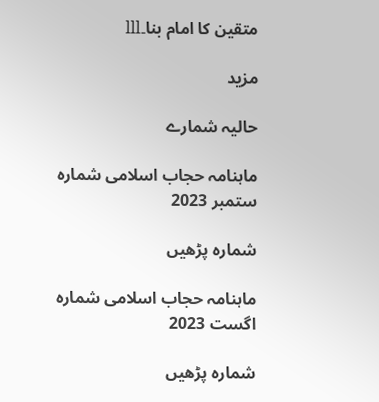متقین کا امام بنا۔lll

مزید

حالیہ شمارے

ماہنامہ حجاب اسلامی شمارہ ستمبر 2023

شمارہ پڑھیں

ماہنامہ حجاب اسلامی شمارہ اگست 2023

شمارہ پڑھیں